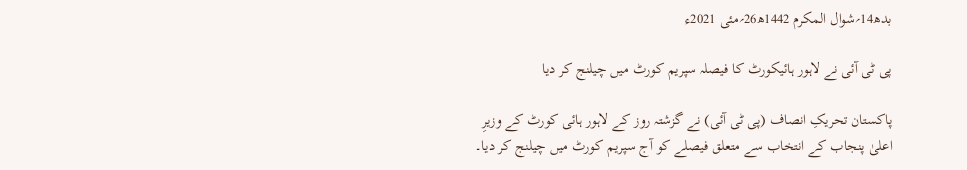بدھ14؍شوال المکرم 1442ھ26؍مئی 2021ء

پی ٹی آئی نے لاہور ہائیکورٹ کا فیصلہ سپریم کورٹ میں چیلنج کر دیا

پاکستان تحریکِ انصاف (پی ٹی آئی) نے گزشتہ روز کے لاہور ہائی کورٹ کے وزیرِ اعلیٰ پنجاب کے انتخاب سے متعلق فیصلے کو آج سپریم کورٹ میں چیلنج کر دیا۔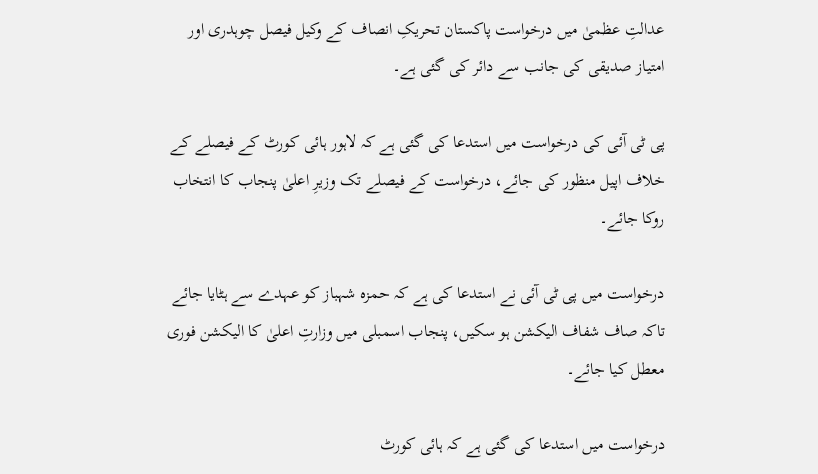عدالتِ عظمیٰ میں درخواست پاکستان تحریکِ انصاف کے وکیل فیصل چوہدری اور امتیاز صدیقی کی جانب سے دائر کی گئی ہے۔

پی ٹی آئی کی درخواست میں استدعا کی گئی ہے کہ لاہور ہائی کورٹ کے فیصلے کے خلاف اپیل منظور کی جائے، درخواست کے فیصلے تک وزیرِ اعلیٰ پنجاب کا انتخاب روکا جائے۔

درخواست میں پی ٹی آئی نے استدعا کی ہے کہ حمزہ شہباز کو عہدے سے ہٹایا جائے تاکہ صاف شفاف الیکشن ہو سکیں، پنجاب اسمبلی میں وزارتِ اعلیٰ کا الیکشن فوری معطل کیا جائے۔

درخواست میں استدعا کی گئی ہے کہ ہائی کورٹ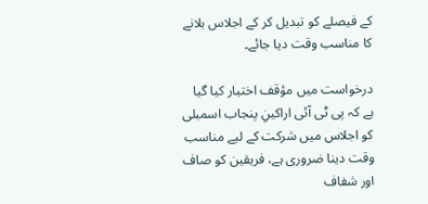کے فیصلے کو تبدیل کر کے اجلاس بلانے کا مناسب وقت دیا جائے۔

درخواست میں مؤقف اختیار کیا گیا ہے کہ پی ٹی آئی اراکینِ پنجاب اسمبلی کو اجلاس میں شرکت کے لیے مناسب وقت دینا ضروری ہے، فریقین کو صاف اور شفاف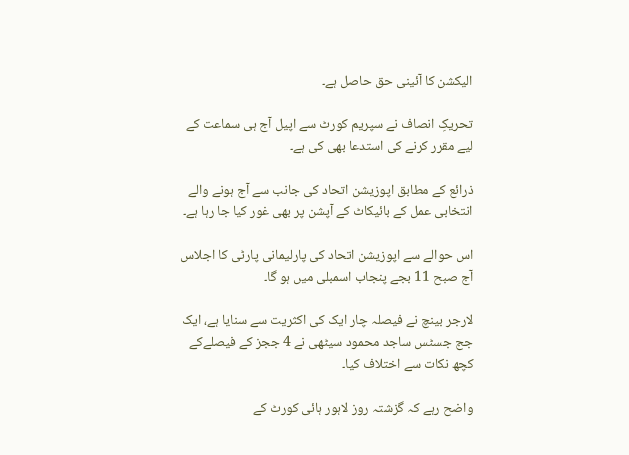الیکشن کا آئینی حق حاصل ہے۔

تحریکِ انصاف نے سپریم کورٹ سے اپیل آج ہی سماعت کے لیے مقرر کرنے کی استدعا بھی کی ہے۔

ذرائع کے مطابق اپوزیشن اتحاد کی جانب سے آج ہونے والے انتخابی عمل کے بائیکاٹ کے آپشن پر بھی غور کیا جا رہا ہے۔

اس حوالے سے اپوزیشن اتحاد کی پارلیمانی پارٹی کا اجلاس آج صبح 11 بجے پنجاب اسمبلی میں ہو گا۔

لارجر بینچ نے فیصلہ چار ایک کی اکثریت سے سنایا ہے، ایک جج جسٹس ساجد محمود سیٹھی نے 4 ججز کے فیصلےکے کچھ نکات سے اختلاف کیا۔

واضح رہے کہ گزشتہ روز لاہور ہائی کورٹ کے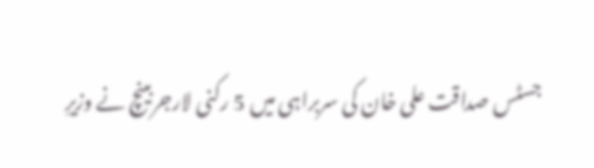جسٹس صداقت علی خان کی سربراہی میں 5 رکنی لارجربینچ نے وزیرِ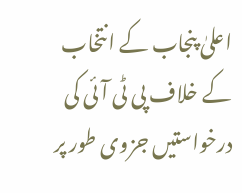اعلیٰ پنجاب کے انتخاب کے خلاف پی ٹی آئی کی درخواستیں جزوی طور پر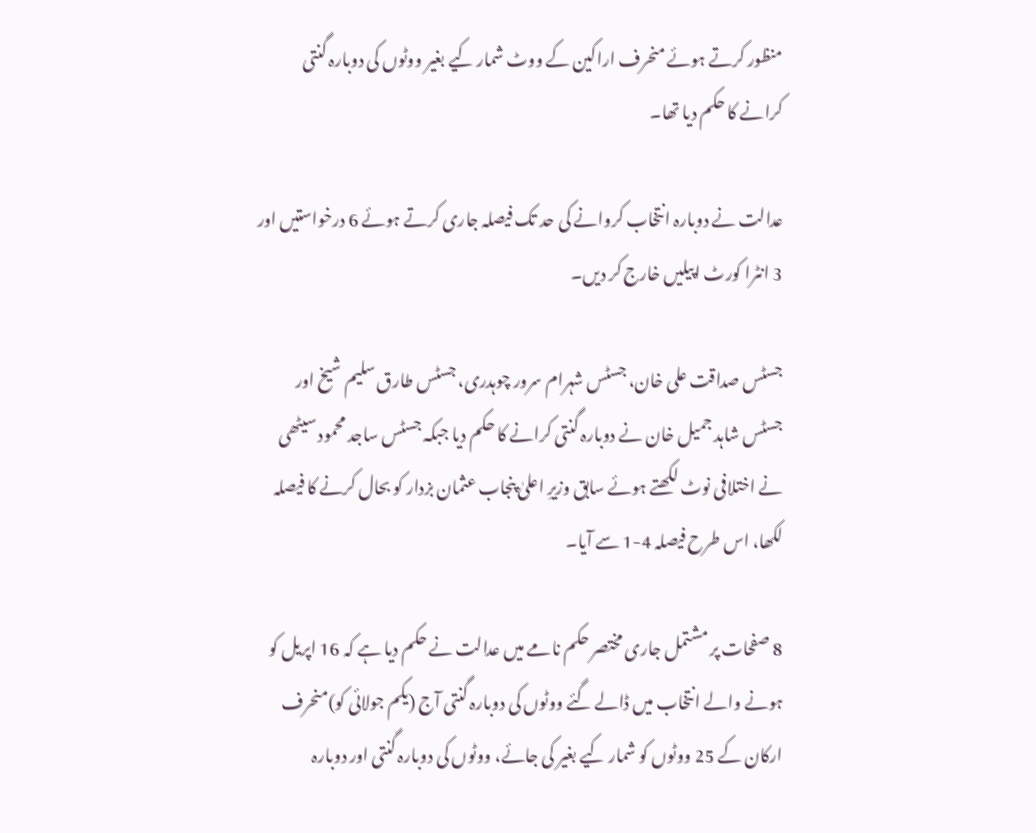منظور کرتے ہوئے منحرف اراکین کے ووٹ شمار کیے بغیر ووٹوں کی دوبارہ گنتی کرانے کا حکم دیا تھا۔

عدالت نے دوبارہ انتخاب کروانے کی حد تک فیصلہ جاری کرتے ہوئے 6 درخواستیں اور 3 انٹرا کورٹ اپیلیں خارج کر دیں۔

جسٹس صداقت علی خان، جسٹس شہرام سرور چوہدری، جسٹس طارق سلیم شیخ اور جسٹس شاہد جمیل خان نے دوبارہ گنتی کرانے کا حکم دیا جبکہ جسٹس ساجد محمود سیٹھی نے اختلافی نوٹ لکھتے ہوئے سابق وزیرِ اعلیٰ پنجاب عثمان بزدار کو بحال کرنے کا فیصلہ لکھا، اس طرح فیصلہ 4-1 سے آیا۔

8 صفحات پر مشتمل جاری مختصر حکم نامے میں عدالت نے حکم دیا ہے کہ 16 اپریل کو ہونے والے انتخاب میں ڈالے گئے ووٹوں کی دوبارہ گنتی آج (یکم جولائی کو)منحرف ارکان کے 25 ووٹوں کو شمار کیے بغیر کی جائے، ووٹوں کی دوبارہ گنتی اور دوبارہ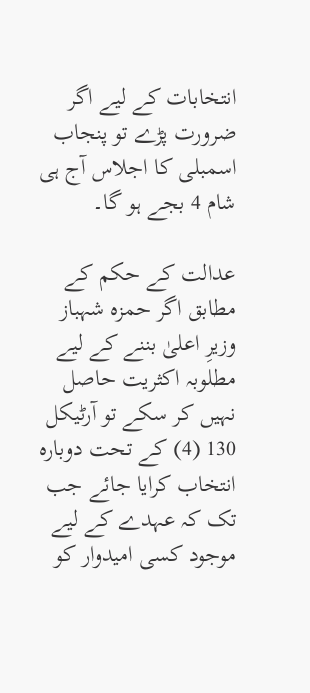انتخابات کے لیے اگر ضرورت پڑے تو پنجاب اسمبلی کا اجلاس آج ہی شام 4 بجے ہو گا۔

عدالت کے حکم کے مطابق اگر حمزہ شہباز وزیرِ اعلیٰ بننے کے لیے مطلوبہ اکثریت حاصل نہیں کر سکے تو آرٹیکل 130 (4) کے تحت دوبارہ انتخاب کرایا جائے جب تک کہ عہدے کے لیے موجود کسی امیدوار کو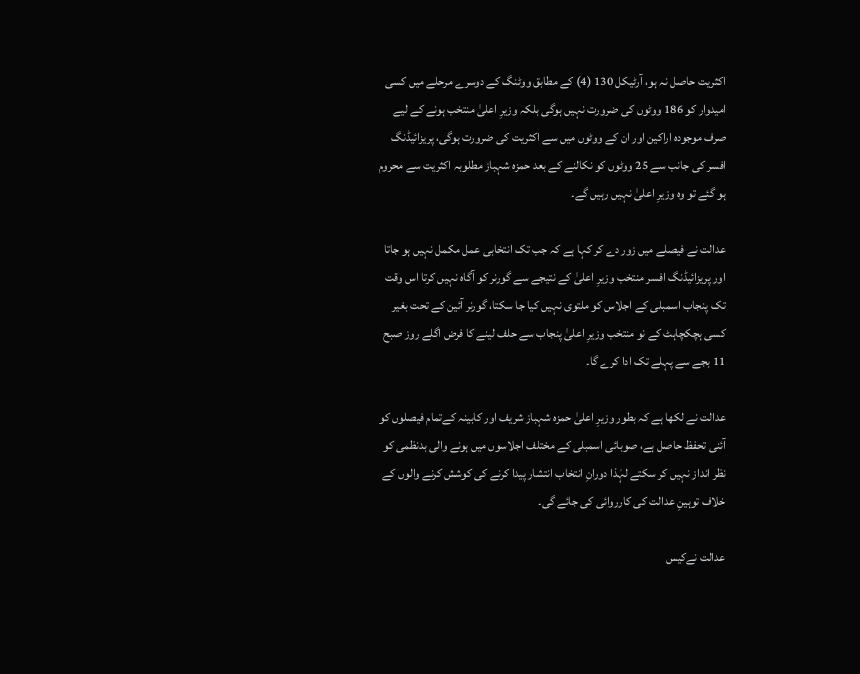اکثریت حاصل نہ ہو، آرٹیکل 130 (4) کے مطابق ووٹنگ کے دوسرے مرحلے میں کسی امیدوار کو 186 ووٹوں کی ضرورت نہیں ہوگی بلکہ وزیرِ اعلیٰ منتخب ہونے کے لیے صرف موجودہ اراکین اور ان کے ووٹوں میں سے اکثریت کی ضرورت ہوگی، پریزائیڈنگ افسر کی جانب سے 25 ووٹوں کو نکالنے کے بعد حمزہ شہباز مطلوبہ اکثریت سے محروم ہو گئے تو وہ وزیرِ اعلیٰ نہیں رہیں گے۔

عدالت نے فیصلے میں زور دے کر کہا ہے کہ جب تک انتخابی عمل مکمل نہیں ہو جاتا اور پریزائیڈنگ افسر منتخب وزیرِ اعلیٰ کے نتیجے سے گورنر کو آگاہ نہیں کرتا اس وقت تک پنجاب اسمبلی کے اجلاس کو ملتوی نہیں کیا جا سکتا، گورنر آئین کے تحت بغیر کسی ہچکچاہٹ کے نو منتخب وزیرِ اعلیٰ پنجاب سے حلف لینے کا فرض اگلے روز صبح 11 بجے سے پہلے تک ادا کرے گا۔

عدالت نے لکھا ہے کہ بطور وزیرِ اعلیٰ حمزہ شہباز شریف اور کابینہ کےتمام فیصلوں کو آئنی تحفظ حاصل ہے، صوبائی اسمبلی کے مختلف اجلاسوں میں ہونے والی بدنظمی کو نظر انداز نہیں کر سکتے لہٰذا دورانِ انتخاب انتشار پیدا کرنے کی کوشش کرنے والوں کے خلاف توہینِ عدالت کی کارروائی کی جائے گی۔

عدالت نےکیس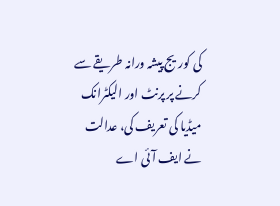کی کوریج پیشہ ورانہ طریقے سے کرنے پر پرنٹ اور الیکٹرانک میڈیا کی تعریف کی، عدالت نے ایف آئی اے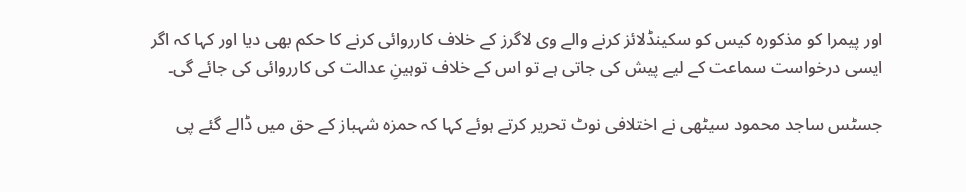اور پیمرا کو مذکورہ کیس کو سکینڈلائز کرنے والے وی لاگرز کے خلاف کارروائی کرنے کا حکم بھی دیا اور کہا کہ اگر ایسی درخواست سماعت کے لیے پیش کی جاتی ہے تو اس کے خلاف توہینِ عدالت کی کارروائی کی جائے گی۔

جسٹس ساجد محمود سیٹھی نے اختلافی نوٹ تحریر کرتے ہوئے کہا کہ حمزہ شہباز کے حق میں ڈالے گئے پی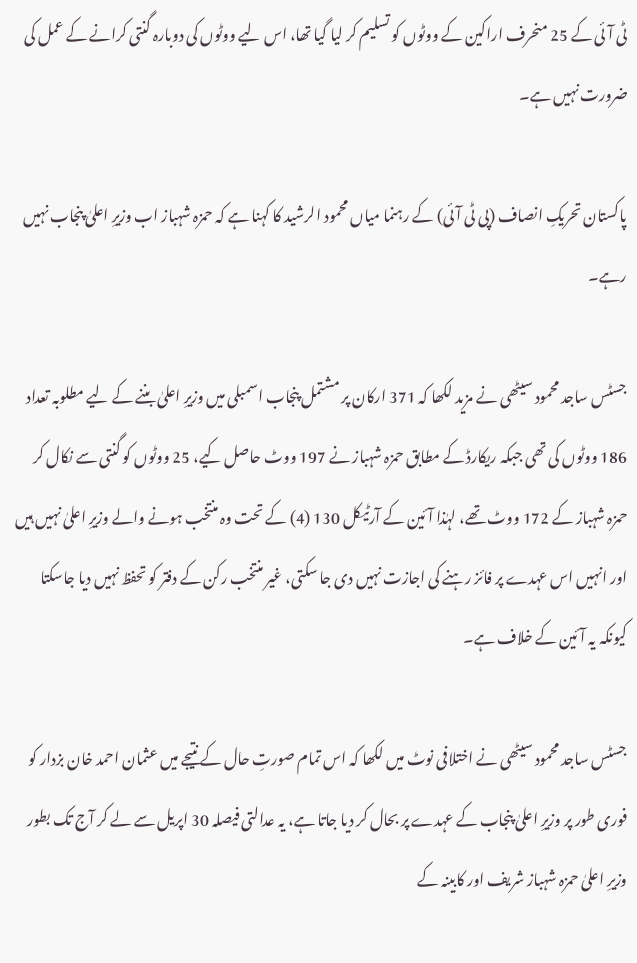ٹی آئی کے 25 منحرف اراکین کے ووٹوں کو تسلیم کر لیا گیا تھا، اس لیے ووٹوں کی دوبارہ گنتی کرانے کے عمل کی ضرورت نہیں ہے۔

پاکستان تحریکِ انصاف (پی ٹی آئی) کے رہنما میاں محمود الرشید کا کہنا ہے کہ حمزہ شہباز اب وزیرِ اعلیٰ پنجاب نہیں رہے۔

جسٹس ساجد محمود سیٹھی نے مزید لکھا کہ 371 ارکان پر مشتمل پنجاب اسمبلی میں وزیرِ اعلیٰ بننے کے لیے مطلوبہ تعداد 186 ووٹوں کی تھی جبکہ ریکارڈ کے مطابق حمزہ شہباز نے 197 ووٹ حاصل کیے، 25 ووٹوں کو گنتی سے نکال کر حمزہ شہباز کے 172 ووٹ تھے، لہٰذا آئین کے آرٹیکل 130 (4) کے تحت وہ منتخب ہونے والے وزیرِ اعلیٰ نہیں ہیں اور انہیں اس عہدے پر فائز رہنے کی اجازت نہیں دی جا سکتی، غیر منتخب رکن کے دفتر کو تحفظ نہیں دیا جاسکتا کیونکہ یہ آئین کے خلاف ہے۔

جسٹس ساجد محمود سیٹھی نے اختلافی نوٹ میں لکھا کہ اس تمام صورتِ حال کے نتیجے میں عثمان احمد خان بزدار کو فوری طور پر وزیرِ اعلیٰ پنجاب کے عہدے پر بحال کر دیا جاتا ہے، یہ عدالتی فیصلہ 30 اپریل سے لے کر آج تک بطور وزیرِ اعلیٰ حمزہ شہباز شریف اور کابینہ کے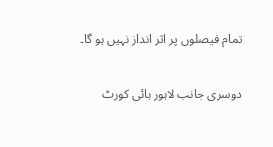تمام فیصلوں پر اثر انداز نہیں ہو گا۔

دوسری جانب لاہور ہائی کورٹ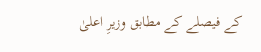کے فیصلے کے مطابق وزیرِ اعلیٰ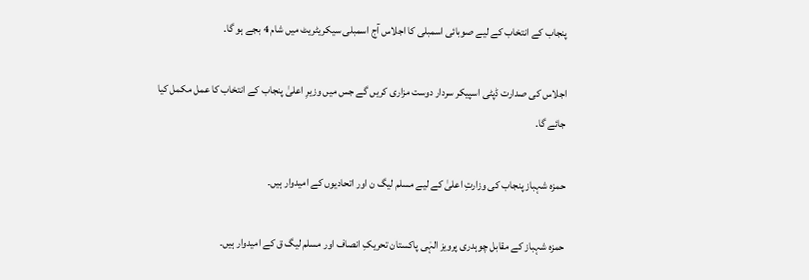پنجاب کے انتخاب کے لیے صوبائی اسمبلی کا اجلاس آج اسمبلی سیکریٹریٹ میں شام 4 بجے ہو گا۔

اجلاس کی صدارت ڈپٹی اسپیکر سردار دوست مزاری کریں گے جس میں وزیرِ اعلیٰ پنجاب کے انتخاب کا عمل مکمل کیا جائے گا۔

حمزہ شہباز پنجاب کی وزارتِ اعلیٰ کے لیے مسلم لیگ ن اور اتحادیوں کے امیدوار ہیں۔

حمزہ شہباز کے مقابل چوہدری پرویز الہٰی پاکستان تحریکِ انصاف اور مسلم لیگ ق کے امیدوار ہیں۔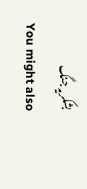بشکریہ جنگ
You might also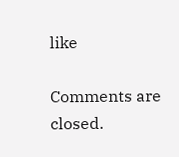like

Comments are closed.